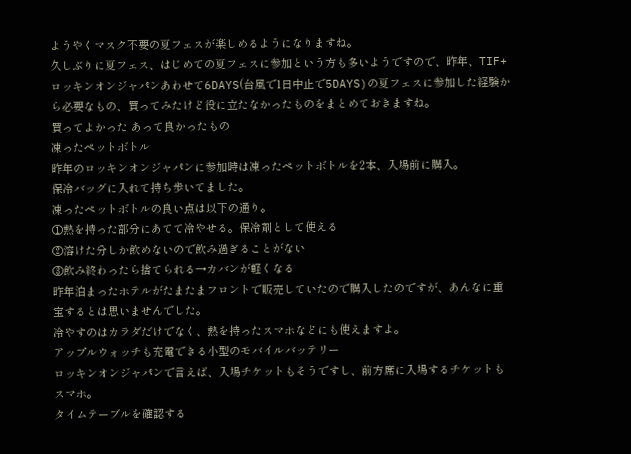ようやくマスク不要の夏フェスが楽しめるようになりますね。
久しぶりに夏フェス、はじめての夏フェスに参加という方も多いようですので、昨年、TIF+ロッキンオンジャパンあわせて6DAYS(台風で1日中止で5DAYS)の夏フェスに参加した経験から必要なもの、買ってみたけど役に立たなかったものをまとめておきますね。
買ってよかった あって良かったもの
凍ったペットボトル
昨年のロッキンオンジャパンに参加時は凍ったペットボトルを2本、入場前に購入。
保冷バッグに入れて持ち歩いてました。
凍ったペットボトルの良い点は以下の通り。
①熱を持った部分にあてて冷やせる。保冷剤として使える
②溶けた分しか飲めないので飲み過ぎることがない
③飲み終わったら捨てられる→カバンが軽くなる
昨年泊まったホテルがたまたまフロントで販売していたので購入したのですが、あんなに重宝するとは思いませんでした。
冷やすのはカラダだけでなく、熱を持ったスマホなどにも使えますよ。
アップルウォッチも充電できる小型のモバイルバッテリー
ロッキンオンジャパンで言えば、入場チケットもそうですし、前方席に入場するチケットもスマホ。
タイムテーブルを確認する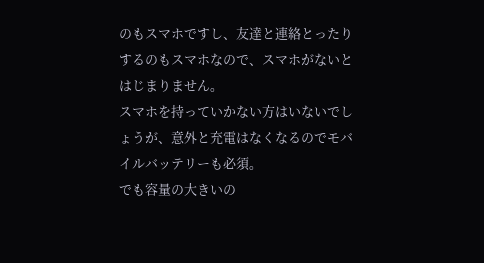のもスマホですし、友達と連絡とったりするのもスマホなので、スマホがないとはじまりません。
スマホを持っていかない方はいないでしょうが、意外と充電はなくなるのでモバイルバッテリーも必須。
でも容量の大きいの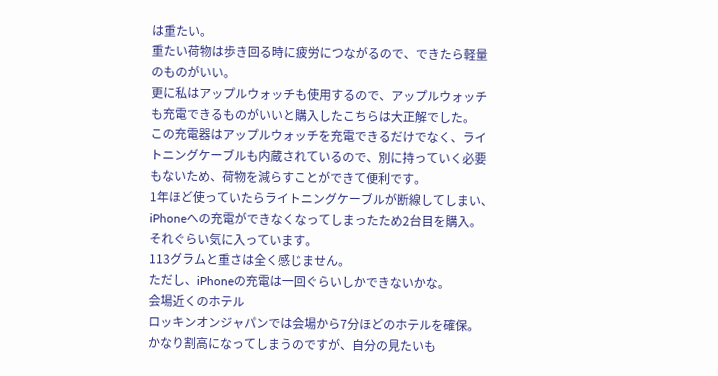は重たい。
重たい荷物は歩き回る時に疲労につながるので、できたら軽量のものがいい。
更に私はアップルウォッチも使用するので、アップルウォッチも充電できるものがいいと購入したこちらは大正解でした。
この充電器はアップルウォッチを充電できるだけでなく、ライトニングケーブルも内蔵されているので、別に持っていく必要もないため、荷物を減らすことができて便利です。
1年ほど使っていたらライトニングケーブルが断線してしまい、iPhoneへの充電ができなくなってしまったため2台目を購入。
それぐらい気に入っています。
113グラムと重さは全く感じません。
ただし、iPhoneの充電は一回ぐらいしかできないかな。
会場近くのホテル
ロッキンオンジャパンでは会場から7分ほどのホテルを確保。
かなり割高になってしまうのですが、自分の見たいも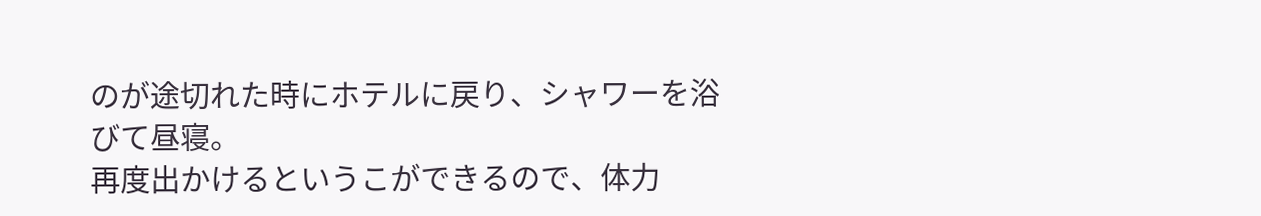のが途切れた時にホテルに戻り、シャワーを浴びて昼寝。
再度出かけるというこができるので、体力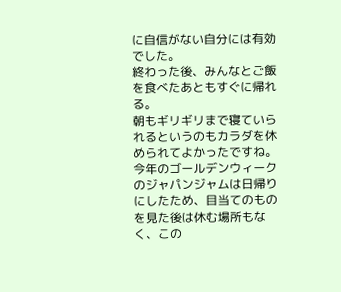に自信がない自分には有効でした。
終わった後、みんなとご飯を食べたあともすぐに帰れる。
朝もギリギリまで寝ていられるというのもカラダを休められてよかったですね。
今年のゴールデンウィークのジャパンジャムは日帰りにしたため、目当てのものを見た後は休む場所もなく、この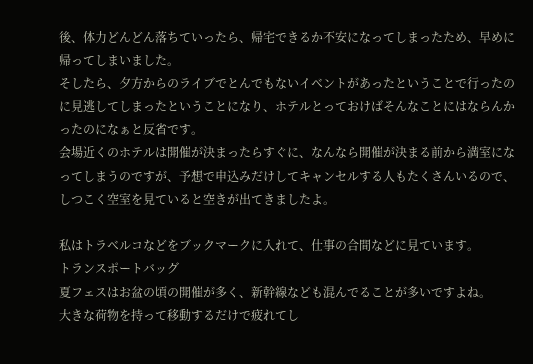後、体力どんどん落ちていったら、帰宅できるか不安になってしまったため、早めに帰ってしまいました。
そしたら、夕方からのライブでとんでもないイベントがあったということで行ったのに見逃してしまったということになり、ホテルとっておけばそんなことにはならんかったのになぁと反省です。
会場近くのホテルは開催が決まったらすぐに、なんなら開催が決まる前から満室になってしまうのですが、予想で申込みだけしてキャンセルする人もたくさんいるので、しつこく空室を見ていると空きが出てきましたよ。

私はトラベルコなどをブックマークに入れて、仕事の合間などに見ています。
トランスポートバッグ
夏フェスはお盆の頃の開催が多く、新幹線なども混んでることが多いですよね。
大きな荷物を持って移動するだけで疲れてし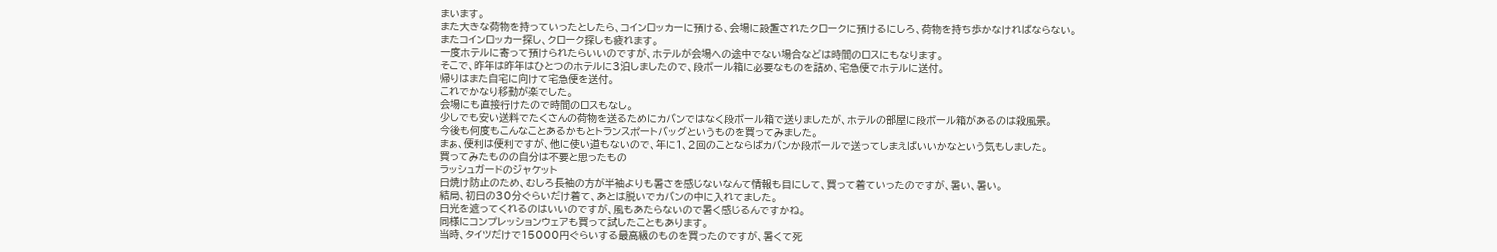まいます。
また大きな荷物を持っていったとしたら、コインロッカーに預ける、会場に設置されたクロークに預けるにしろ、荷物を持ち歩かなければならない。
またコインロッカー探し、クローク探しも疲れます。
一度ホテルに寄って預けられたらいいのですが、ホテルが会場への途中でない場合などは時間のロスにもなります。
そこで、昨年は昨年はひとつのホテルに3泊しましたので、段ボール箱に必要なものを詰め、宅急便でホテルに送付。
帰りはまた自宅に向けて宅急便を送付。
これでかなり移動が楽でした。
会場にも直接行けたので時間のロスもなし。
少しでも安い送料でたくさんの荷物を送るためにカバンではなく段ボール箱で送りましたが、ホテルの部屋に段ボール箱があるのは殺風景。
今後も何度もこんなことあるかもとトランスポートバッグというものを買ってみました。
まぁ、便利は便利ですが、他に使い道もないので、年に1、2回のことならばカバンか段ボールで送ってしまえばいいかなという気もしました。
買ってみたものの自分は不要と思ったもの
ラッシュガードのジャケット
日焼け防止のため、むしろ長袖の方が半袖よりも暑さを感じないなんて情報も目にして、買って着ていったのですが、暑い、暑い。
結局、初日の30分ぐらいだけ着て、あとは脱いでカバンの中に入れてました。
日光を遮ってくれるのはいいのですが、風もあたらないので暑く感じるんですかね。
同様にコンプレッションウェアも買って試したこともあります。
当時、タイツだけで15000円ぐらいする最高級のものを買ったのですが、暑くて死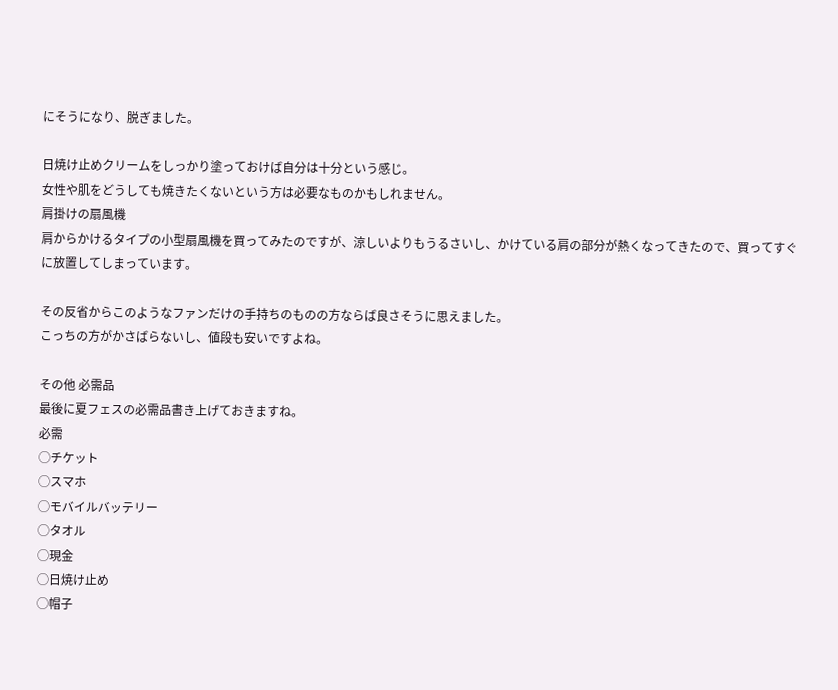にそうになり、脱ぎました。

日焼け止めクリームをしっかり塗っておけば自分は十分という感じ。
女性や肌をどうしても焼きたくないという方は必要なものかもしれません。
肩掛けの扇風機
肩からかけるタイプの小型扇風機を買ってみたのですが、涼しいよりもうるさいし、かけている肩の部分が熱くなってきたので、買ってすぐに放置してしまっています。

その反省からこのようなファンだけの手持ちのものの方ならば良さそうに思えました。
こっちの方がかさばらないし、値段も安いですよね。

その他 必需品
最後に夏フェスの必需品書き上げておきますね。
必需
◯チケット
◯スマホ
◯モバイルバッテリー
◯タオル
◯現金
◯日焼け止め
◯帽子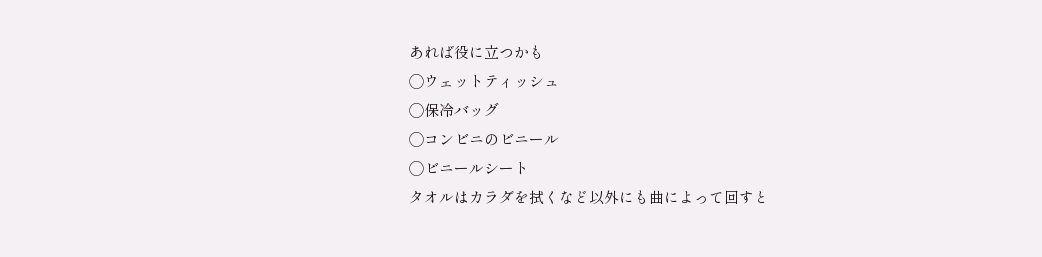あれば役に立つかも
◯ウェットティッシュ
◯保冷バッグ
◯コンビニのビニール
◯ビニールシート
タオルはカラダを拭くなど以外にも曲によって回すと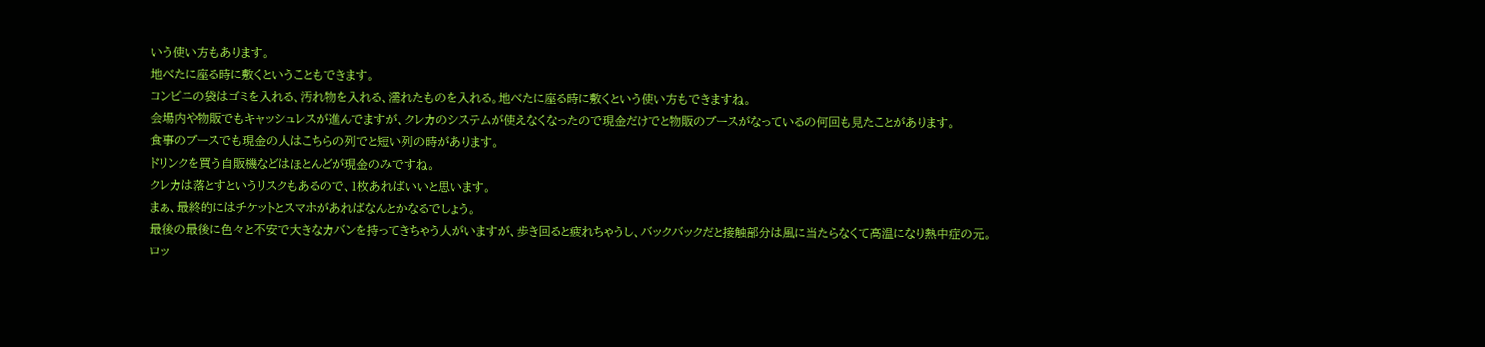いう使い方もあります。
地べたに座る時に敷くということもできます。
コンビニの袋はゴミを入れる、汚れ物を入れる、濡れたものを入れる。地べたに座る時に敷くという使い方もできますね。
会場内や物販でもキャッシュレスが進んでますが、クレカのシステムが使えなくなったので現金だけでと物販のブースがなっているの何回も見たことがあります。
食事のブースでも現金の人はこちらの列でと短い列の時があります。
ドリンクを買う自販機などはほとんどが現金のみですね。
クレカは落とすというリスクもあるので、1枚あればいいと思います。
まぁ、最終的にはチケットとスマホがあればなんとかなるでしょう。
最後の最後に色々と不安で大きなカバンを持ってきちゃう人がいますが、歩き回ると疲れちゃうし、バックバックだと接触部分は風に当たらなくて高温になり熱中症の元。
ロッ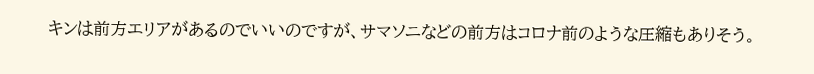キンは前方エリアがあるのでいいのですが、サマソニなどの前方はコロナ前のような圧縮もありそう。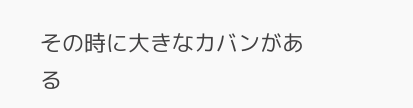その時に大きなカバンがある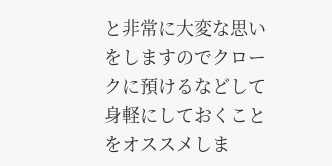と非常に大変な思いをしますのでクロークに預けるなどして身軽にしておくことをオススメしま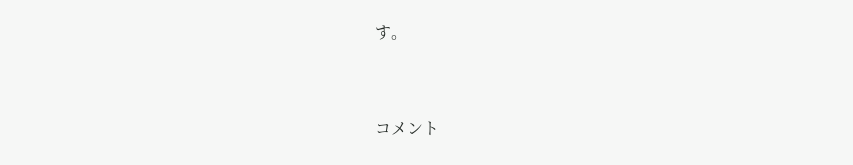す。


コメント